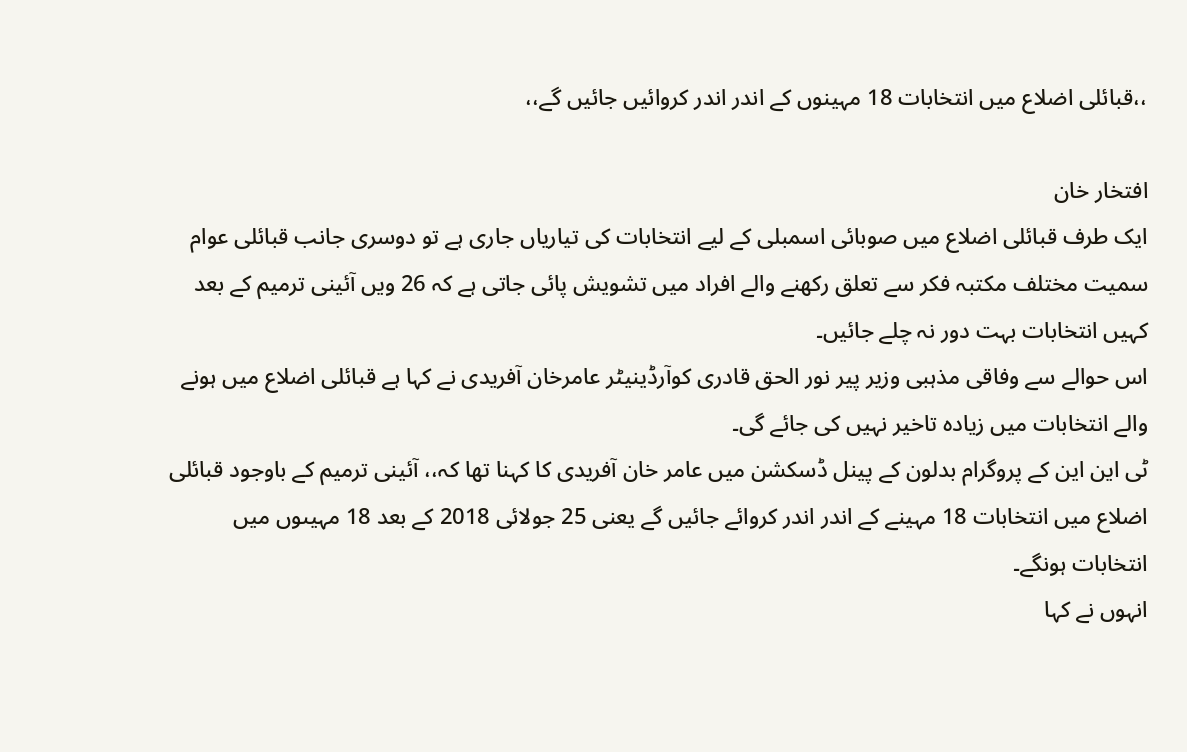،،قبائلی اضلاع میں انتخابات 18 مہینوں کے اندر اندر کروائیں جائیں گے،،

افتخار خان
ایک طرف قبائلی اضلاع میں صوبائی اسمبلی کے لیے انتخابات کی تیاریاں جاری ہے تو دوسری جانب قبائلی عوام سمیت مختلف مکتبہ فکر سے تعلق رکھنے والے افراد میں تشویش پائی جاتی ہے کہ 26 ویں آئینی ترمیم کے بعد کہیں انتخابات بہت دور نہ چلے جائیں۔
اس حوالے سے وفاقی مذہبی وزیر پیر نور الحق قادری کوآرڈینیٹر عامرخان آفریدی نے کہا ہے قبائلی اضلاع میں ہونے والے انتخابات میں زیادہ تاخیر نہیں کی جائے گی۔
ٹی این این کے پروگرام بدلون کے پینل ڈسکشن میں عامر خان آفریدی کا کہنا تھا کہ،، آئینی ترمیم کے باوجود قبائلی اضلاع میں انتخابات 18 مہینے کے اندر اندر کروائے جائیں گے یعنی 25 جولائی 2018 کے بعد 18 مہیںوں میں انتخابات ہونگے۔
انہوں نے کہا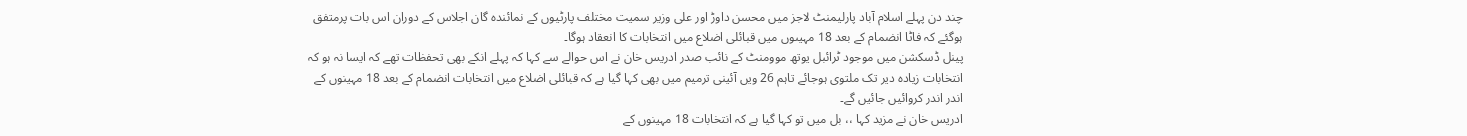چند دن پہلے اسلام آباد پارلیمنٹ لاجز میں محسن داوڑ اور علی وزیر سمیت مختلف پارٹیوں کے نمائندہ گان اجلاس کے دوران اس بات پرمتفق ہوگئے کہ فاٹا انضمام کے بعد 18 مہیںوں میں قبائلی اضلاع میں انتخابات کا انعقاد ہوگا۔
پینل ڈسکشن میں موجود ٹرائبل یوتھ موومنٹ کے نائب صدر ادریس خان نے اس حوالے سے کہا کہ پہلے انکے بھی تحفظات تھے کہ ایسا نہ ہو کہ انتخابات زیادہ دیر تک ملتوی ہوجائے تاہم 26 ویں آئینی ترمیم میں بھی کہا گیا ہے کہ قبائلی اضلاع میں انتخابات انضمام کے بعد 18 مہینوں کے اندر اندر کروائیں جائیں گے۔
ادریس خان نے مزید کہا ،، بل میں تو کہا گیا ہے کہ انتخابات 18 مہینوں کے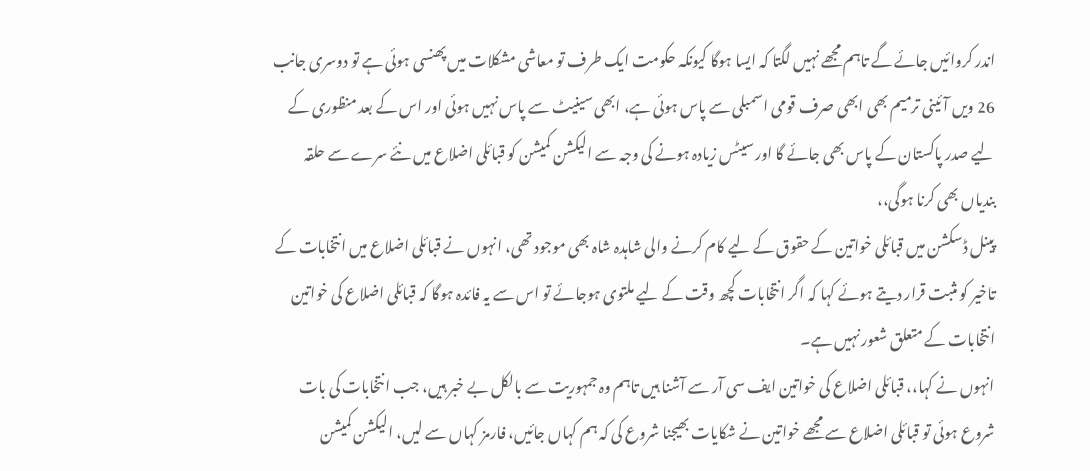اندر کروائیں جائے گے تاہم مجھے نہیں لگتا کہ ایسا ہوگا کیونکہ حکومت ایک طرف تو معاشی مشکلات میں پھنسی ہوئی ہے تو دوسری جانب 26 ویں آئینی ترمیم بھی ابھی صرف قومی اسمبلی سے پاس ہوئی ہے، ابھی سینیٹ سے پاس نہیں ہوئی اور اس کے بعد منظوری کے لیے صدر پاکستان کے پاس بھی جائے گا اور سیٹس زیادہ ہونے کی وجہ سے الیکشن کمیشن کو قبائلی اضلاع میں نئے سرے سے حلقہ بندیاں بھی کرنا ہوگی،،
پینل ڈسکشن میں قبائلی خواتین کے حقوق کے لیے کام کرنے والی شاہدہ شاہ بھی موجود تھی، انہوں نے قبائلی اضلاع میں انتخابات کے تاخیر کو مثبت قرار دیتے ہوئے کہا کہ اگر انتخابات کچھ وقت کے لیے ملتوی ہوجائے تو اس سے یہ فائدہ ہوگا کہ قبائلی اضلاع کی خواتین انتخابات کے متعلق شعور نہیں ہے۔
انہوں نے کہا،، قبائلی اضلاع کی خواتین ایف سی آر سے آشنا ہیں تاہم وہ جمہوریت سے بالکل بے خبر ہیں، جب انتخابات کی بات شروع ہوئی تو قبائلی اضلاع سے مجھے خواتین نے شکایات بھیجنا شروع کی کہ ہم کہاں جائیں، فارمز کہاں سے لیں، الیکشن کمیشن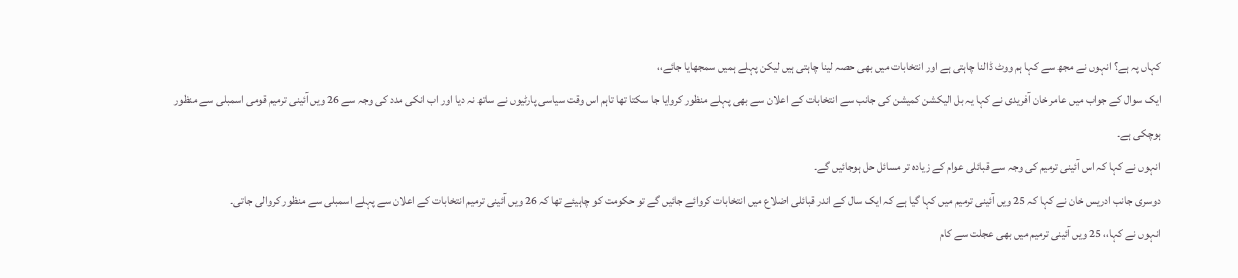کہاں پہ ہے؟ انہوں نے مجھ سے کہا ہم ووٹ ڈالنا چاہتی ہے اور انتخابات میں بھی حصہ لینا چاہتی ہیں لیکن پہلے ہمیں سمجھایا جائے،،
ایک سوال کے جواب میں عامر خان آفریدی نے کہا یہ بل الیکشن کمیشن کی جانب سے انتخابات کے اعلان سے بھی پہلے منظور کروایا جا سکتا تھا تاہم اس وقت سیاسی پارٹیوں نے ساتھ نہ دیا اور اب انکی مدد کی وجہ سے 26 ویں آئینی ترمیم قومی اسمبلی سے منظور ہوچکی ہے۔
انہوں نے کہا کہ اس آئینی ترمیم کی وجہ سے قبائلی عوام کے زیادہ تر مسائل حل ہوجائیں گے۔
دوسری جانب ادریس خان نے کہا کہ 25 ویں آئینی ترمیم میں کہا گیا ہے کہ ایک سال کے اندر قبائلی اضلاع میں انتخابات کروائے جائیں گے تو حکومت کو چاہیئے تھا کہ 26 ویں آئینی ترمیم انتخابات کے اعلان سے پہلے اسمبلی سے منظور کروالی جاتی۔
انہوں نے کہا،، 25 ویں آئینی ترمیم میں بھی عجلت سے کام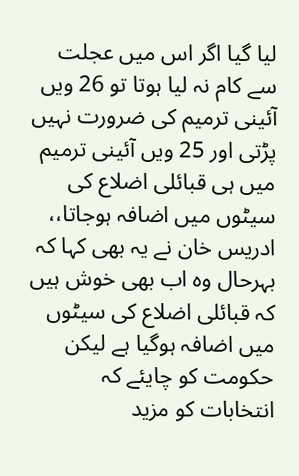لیا گیا اگر اس میں عجلت سے کام نہ لیا ہوتا تو 26 ویں آئینی ترمیم کی ضرورت نہیں پڑتی اور 25 ویں آئینی ترمیم میں ہی قبائلی اضلاع کی سیٹوں میں اضافہ ہوجاتا،،
ادریس خان نے یہ بھی کہا کہ بہرحال وہ اب بھی خوش ہیں کہ قبائلی اضلاع کی سیٹوں میں اضافہ ہوگیا ہے لیکن حکومت کو چایئے کہ انتخابات کو مزید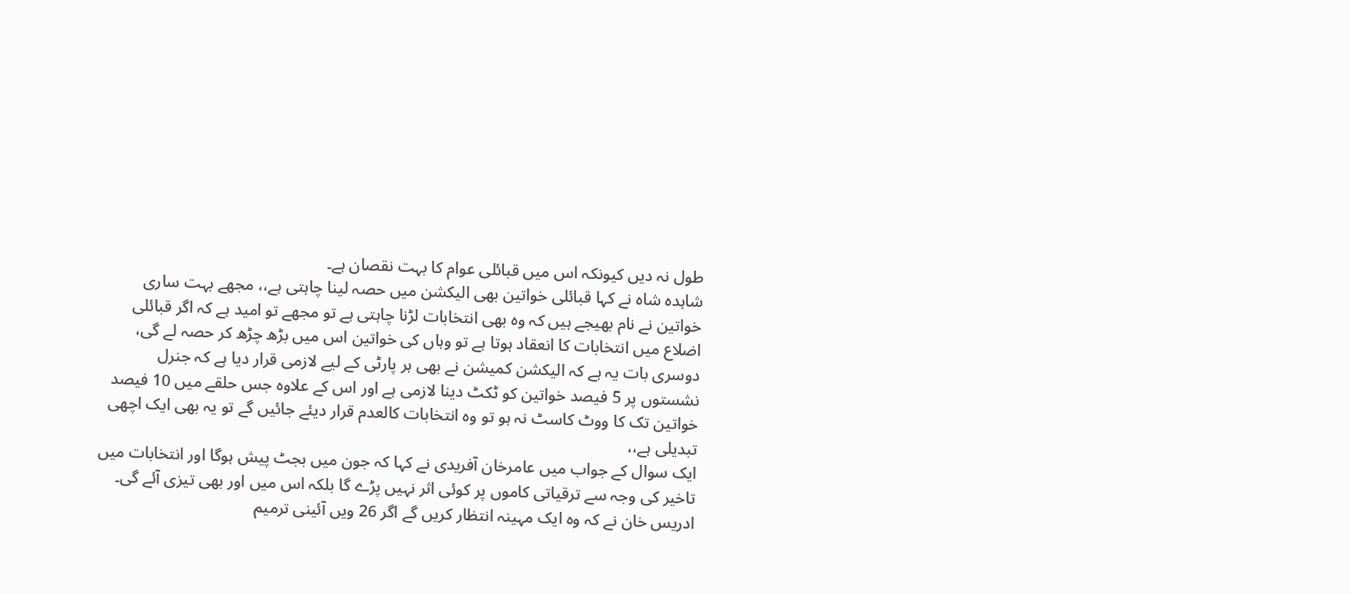طول نہ دیں کیونکہ اس میں قبائلی عوام کا بہت نقصان ہے۔
شاہدہ شاہ نے کہا قبائلی خواتین بھی الیکشن میں حصہ لینا چاہتی ہے،، مجھے بہت ساری خواتین نے نام بھیجے ہیں کہ وہ بھی انتخابات لڑنا چاہتی ہے تو مجھے تو امید ہے کہ اگر قبائلی اضلاع میں انتخابات کا انعقاد ہوتا ہے تو وہاں کی خواتین اس میں بڑھ چڑھ کر حصہ لے گی، دوسری بات یہ ہے کہ الیکشن کمیشن نے بھی ہر پارٹی کے لیے لازمی قرار دیا ہے کہ جنرل نشستوں پر 5 فیصد خواتین کو ٹکٹ دینا لازمی ہے اور اس کے علاوہ جس حلقے میں 10 فیصد خواتین تک کا ووٹ کاسٹ نہ ہو تو وہ انتخابات کالعدم قرار دیئے جائیں گے تو یہ بھی ایک اچھی تبدیلی ہے،،
ایک سوال کے جواب میں عامرخان آفریدی نے کہا کہ جون میں بجٹ پیش ہوگا اور انتخابات میں تاخیر کی وجہ سے ترقیاتی کاموں پر کوئی اثر نہیں پڑے گا بلکہ اس میں اور بھی تیزی آئے گی۔
ادریس خان نے کہ وہ ایک مہینہ انتظار کریں گے اگر 26 ویں آئینی ترمیم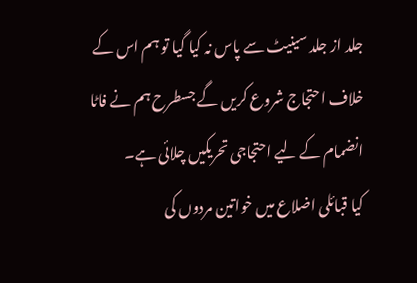جلد از جلد سینیٹ سے پاس نہ کیا گیا تو ہم اس کے خلاف احتجاج شروع کریں گے جسطرح ہم نے فاٹا انضمام کے لیے احتجاجی تحریکیں چلائی ہے۔
کیا قبائلی اضلاع میں خواتین مردوں کی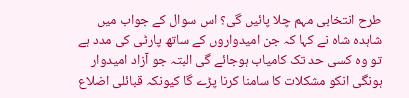طرح انتخابی مہم چلا پائیں گی؟ اس سوال کے جواب میں شاہدہ شاہ نے کہا کہ جن امیدواروں کے ساتھ پارٹی کی مدد ہے تو وہ کسی حد تک کامیاب ہوجائے گی البتہ جو آزاد امیدوار ہونگی انکو مشکلات کا سامنا کرنا پڑے گا کیونکہ قبائلی اضلاع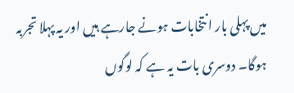میں پہلی بار انتخابات ہونے جارہے ہیں اور یہ پہلا تجربہ ہوگا۔ دوسری بات یہ ہے کہ لوگوں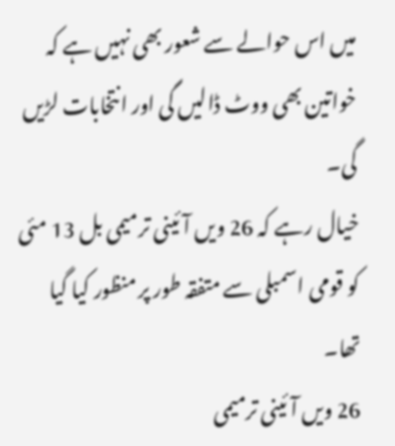میں اس حوالے سے شعور بھی نہیں ہے کہ خواتین بھی ووٹ ڈالیں گی اور انتخابات لڑیں گی۔
خیال رہے کہ 26 ویں آئینی ترمیمی بل 13 مئی کو قومی اسمبلی سے متفقہ طور پر منظور کیا گیا تھا۔
26 ویں آئینی ترمیمی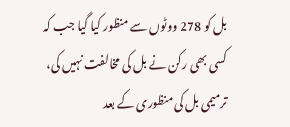بل کو 278 ووٹوں سے منظور کیا گیا جب کہ کسی بھی رکن نے بل کی مخالفت نہیں کی، ترمیمی بل کی منظوری کے بعد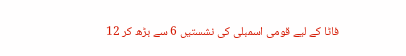فاٹا کے لیے قومی اسمبلی کی نشستیں 6 سے بڑھ کر 12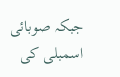جبکہ صوبائی اسمبلی کی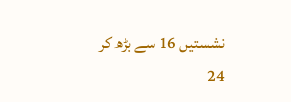نشستیں 16 سے بڑھ کر 24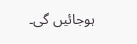ہوجائیں گی۔